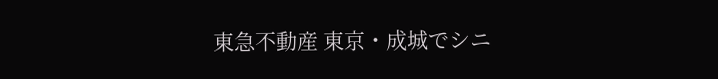東急不動産 東京・成城でシニ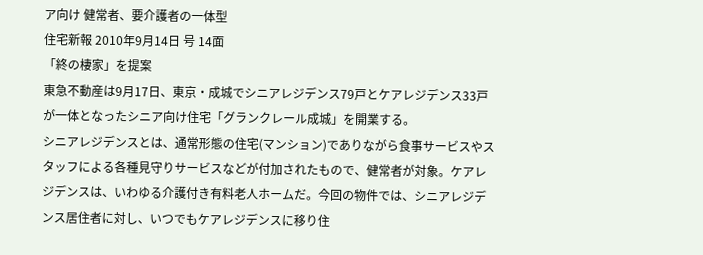ア向け 健常者、要介護者の一体型
住宅新報 2010年9月14日 号 14面
「終の棲家」を提案
東急不動産は9月17日、東京・成城でシニアレジデンス79戸とケアレジデンス33戸が一体となったシニア向け住宅「グランクレール成城」を開業する。
シニアレジデンスとは、通常形態の住宅(マンション)でありながら食事サービスやスタッフによる各種見守りサービスなどが付加されたもので、健常者が対象。ケアレジデンスは、いわゆる介護付き有料老人ホームだ。今回の物件では、シニアレジデンス居住者に対し、いつでもケアレジデンスに移り住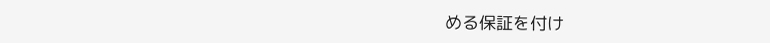める保証を付け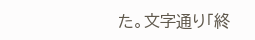た。文字通り「終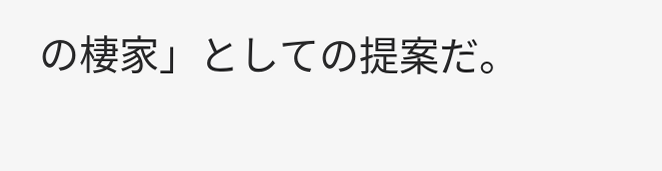の棲家」としての提案だ。